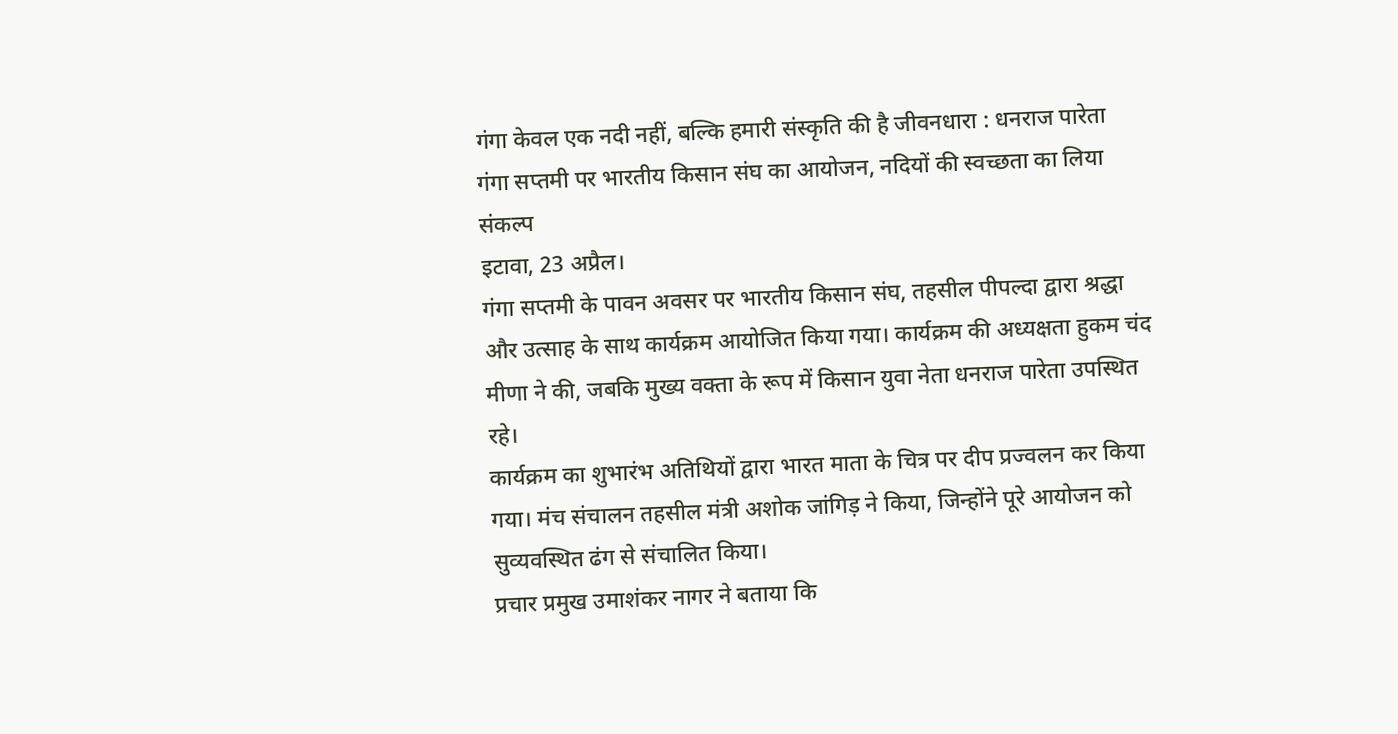गंगा केवल एक नदी नहीं, बल्कि हमारी संस्कृति की है जीवनधारा : धनराज पारेता
गंगा सप्तमी पर भारतीय किसान संघ का आयोजन, नदियों की स्वच्छता का लिया संकल्प
इटावा, 23 अप्रैल।
गंगा सप्तमी के पावन अवसर पर भारतीय किसान संघ, तहसील पीपल्दा द्वारा श्रद्धा और उत्साह के साथ कार्यक्रम आयोजित किया गया। कार्यक्रम की अध्यक्षता हुकम चंद मीणा ने की, जबकि मुख्य वक्ता के रूप में किसान युवा नेता धनराज पारेता उपस्थित रहे।
कार्यक्रम का शुभारंभ अतिथियों द्वारा भारत माता के चित्र पर दीप प्रज्वलन कर किया गया। मंच संचालन तहसील मंत्री अशोक जांगिड़ ने किया, जिन्होंने पूरे आयोजन को सुव्यवस्थित ढंग से संचालित किया।
प्रचार प्रमुख उमाशंकर नागर ने बताया कि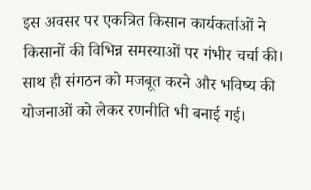इस अवसर पर एकत्रित किसान कार्यकर्ताओं ने किसानों की विभिन्न समस्याओं पर गंभीर चर्चा की। साथ ही संगठन को मजबूत करने और भविष्य की योजनाओं को लेकर रणनीति भी बनाई गई।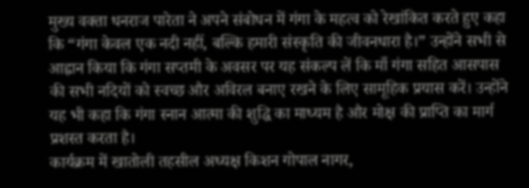मुख्य वक्ता धनराज पारेता ने अपने संबोधन में गंगा के महत्व को रेखांकित करते हुए कहा कि “गंगा केवल एक नदी नहीं, बल्कि हमारी संस्कृति की जीवनधारा है।” उन्होंने सभी से आह्वान किया कि गंगा सप्तमी के अवसर पर यह संकल्प लें कि माँ गंगा सहित आसपास की सभी नदियों को स्वच्छ और अविरल बनाए रखने के लिए सामूहिक प्रयास करें। उन्होंने यह भी कहा कि गंगा स्नान आत्मा की शुद्धि का माध्यम है और मोक्ष की प्राप्ति का मार्ग प्रशस्त करता है।
कार्यक्रम में खातोली तहसील अध्यक्ष किशन गोपाल नागर,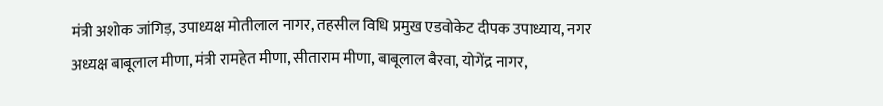मंत्री अशोक जांगिड़, उपाध्यक्ष मोतीलाल नागर, तहसील विधि प्रमुख एडवोकेट दीपक उपाध्याय, नगर अध्यक्ष बाबूलाल मीणा, मंत्री रामहेत मीणा, सीताराम मीणा, बाबूलाल बैरवा, योगेंद्र नागर,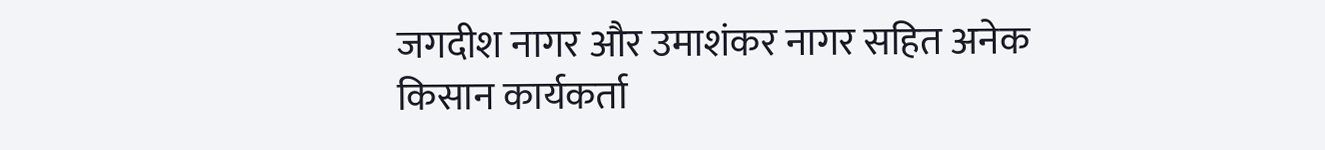जगदीश नागर और उमाशंकर नागर सहित अनेक किसान कार्यकर्ता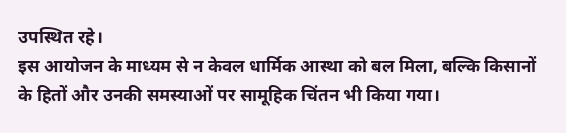उपस्थित रहे।
इस आयोजन के माध्यम से न केवल धार्मिक आस्था को बल मिला, बल्कि किसानों के हितों और उनकी समस्याओं पर सामूहिक चिंतन भी किया गया।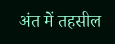अंत में तहसील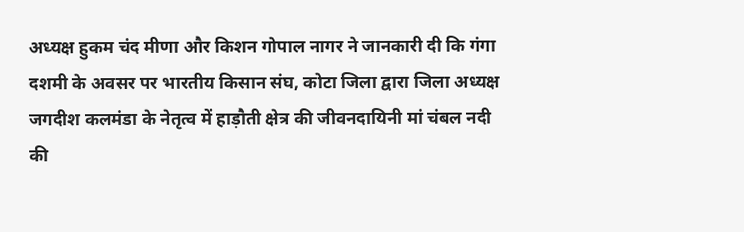अध्यक्ष हुकम चंद मीणा और किशन गोपाल नागर ने जानकारी दी कि गंगा दशमी के अवसर पर भारतीय किसान संघ, कोटा जिला द्वारा जिला अध्यक्ष जगदीश कलमंडा के नेतृत्व में हाड़ौती क्षेत्र की जीवनदायिनी मां चंबल नदी की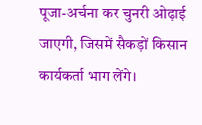पूजा-अर्चना कर चुनरी ओढ़ाई जाएगी, जिसमें सैकड़ों किसान कार्यकर्ता भाग लेंगे।